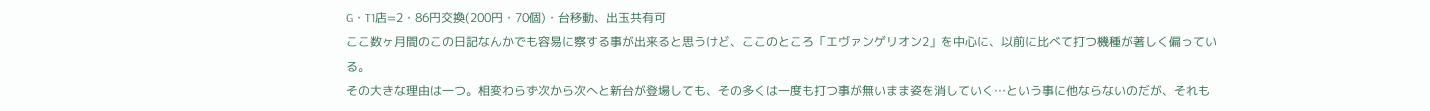G・T1店=2・86円交換(200円・70個)・台移動、出玉共有可
ここ数ヶ月間のこの日記なんかでも容易に察する事が出来ると思うけど、ここのところ「エヴァンゲリオン2」を中心に、以前に比べて打つ機種が著しく偏っている。
その大きな理由は一つ。相変わらず次から次へと新台が登場しても、その多くは一度も打つ事が無いまま姿を消していく…という事に他ならないのだが、それも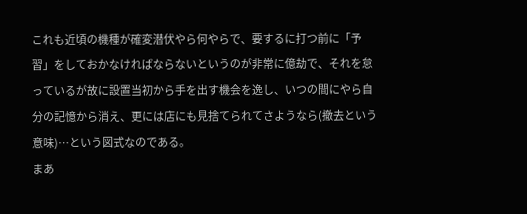これも近頃の機種が確変潜伏やら何やらで、要するに打つ前に「予習」をしておかなければならないというのが非常に億劫で、それを怠っているが故に設置当初から手を出す機会を逸し、いつの間にやら自分の記憶から消え、更には店にも見捨てられてさようなら(撤去という意味)…という図式なのである。
まあ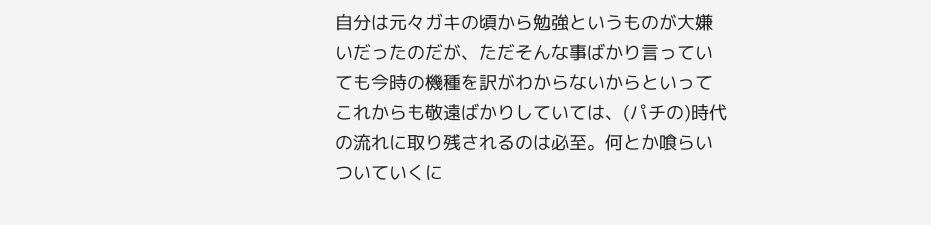自分は元々ガキの頃から勉強というものが大嫌いだったのだが、ただそんな事ばかり言っていても今時の機種を訳がわからないからといってこれからも敬遠ばかりしていては、(パチの)時代の流れに取り残されるのは必至。何とか喰らいついていくに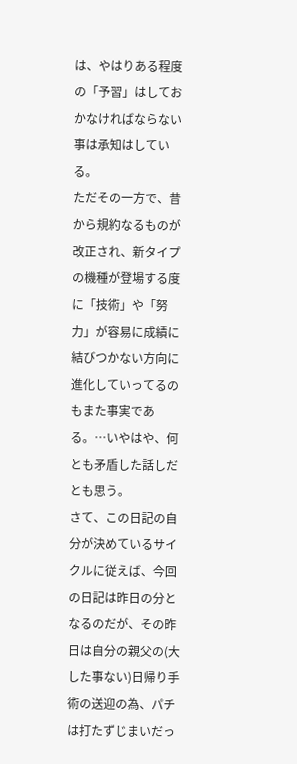は、やはりある程度の「予習」はしておかなければならない事は承知はしている。
ただその一方で、昔から規約なるものが改正され、新タイプの機種が登場する度に「技術」や「努力」が容易に成績に結びつかない方向に進化していってるのもまた事実である。…いやはや、何とも矛盾した話しだとも思う。
さて、この日記の自分が決めているサイクルに従えば、今回の日記は昨日の分となるのだが、その昨日は自分の親父の(大した事ない)日帰り手術の送迎の為、パチは打たずじまいだっ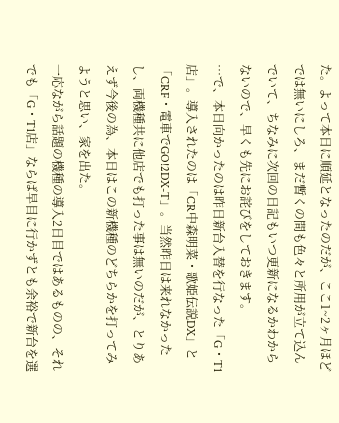た。よって本日に順延となったのだが、ここ1~2ヶ月ほどでは無いにしろ、まだ暫くの間も色々と所用が立て込んでいて、ちなみに次回の日記もいつ更新になるかわからないので、早くも先にお詫びをしておきます。
…で、本日向かったのは昨日新台入替を行なった「G・T1店」。導入されたのは「CR中森明菜・歌姫伝説DX」と「CRF・電車でGO!2DX-T」。当然昨日は来れなかったし、両機種共に他店でも打った事は無いのだが、とりあえず今後の為、本日はこの新機種のどちらかを打ってみようと思い、家を出た。
一応ながら話題の機種の導入2日目ではあるものの、それでも「G・T1店」ならば早目に行かずとも余裕で新台を選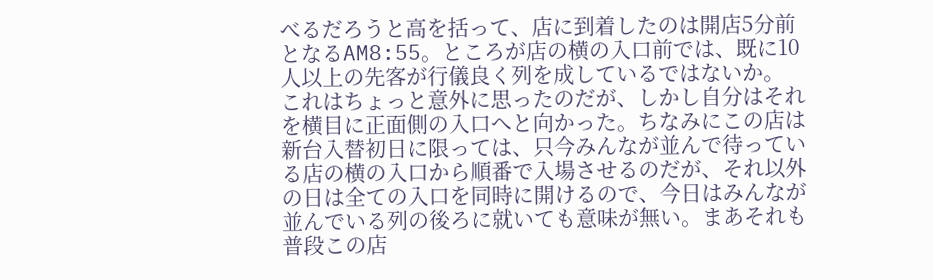べるだろうと高を括って、店に到着したのは開店5分前となるAM8:55。ところが店の横の入口前では、既に10人以上の先客が行儀良く列を成しているではないか。
これはちょっと意外に思ったのだが、しかし自分はそれを横目に正面側の入口へと向かった。ちなみにこの店は新台入替初日に限っては、只今みんなが並んで待っている店の横の入口から順番で入場させるのだが、それ以外の日は全ての入口を同時に開けるので、今日はみんなが並んでいる列の後ろに就いても意味が無い。まあそれも普段この店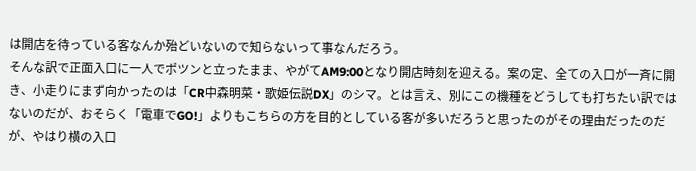は開店を待っている客なんか殆どいないので知らないって事なんだろう。
そんな訳で正面入口に一人でポツンと立ったまま、やがてAM9:00となり開店時刻を迎える。案の定、全ての入口が一斉に開き、小走りにまず向かったのは「CR中森明菜・歌姫伝説DX」のシマ。とは言え、別にこの機種をどうしても打ちたい訳ではないのだが、おそらく「電車でGO!」よりもこちらの方を目的としている客が多いだろうと思ったのがその理由だったのだが、やはり横の入口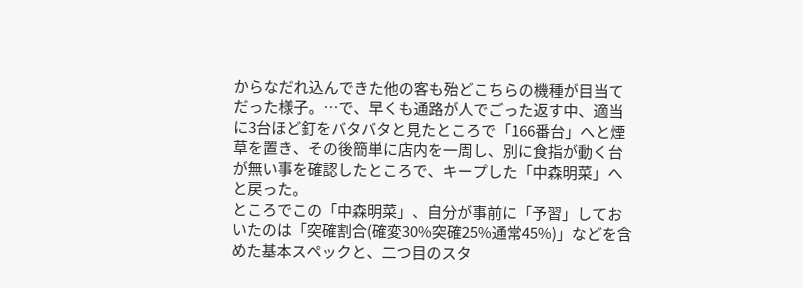からなだれ込んできた他の客も殆どこちらの機種が目当てだった様子。…で、早くも通路が人でごった返す中、適当に3台ほど釘をバタバタと見たところで「166番台」へと煙草を置き、その後簡単に店内を一周し、別に食指が動く台が無い事を確認したところで、キープした「中森明菜」へと戻った。
ところでこの「中森明菜」、自分が事前に「予習」しておいたのは「突確割合(確変30%突確25%通常45%)」などを含めた基本スペックと、二つ目のスタ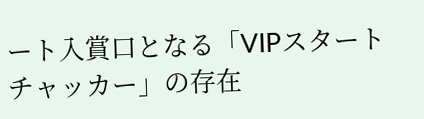ート入賞口となる「VIPスタートチャッカー」の存在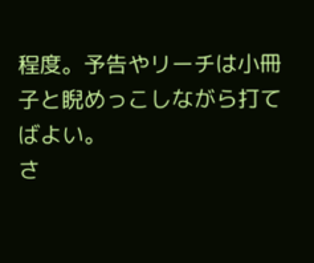程度。予告やリーチは小冊子と睨めっこしながら打てばよい。
さ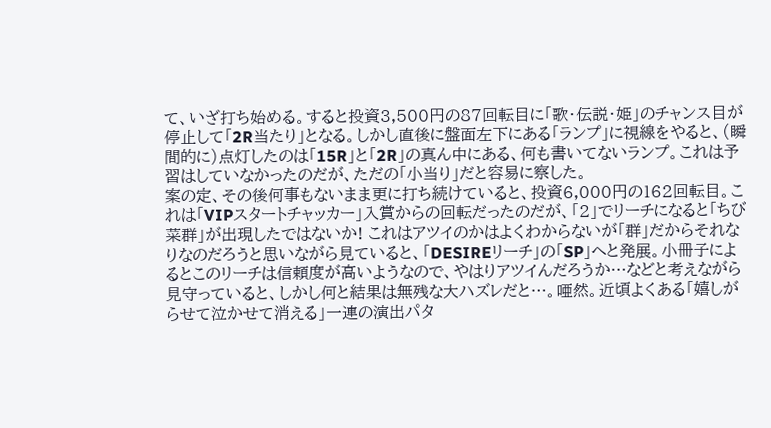て、いざ打ち始める。すると投資3,500円の87回転目に「歌・伝説・姫」のチャンス目が停止して「2R当たり」となる。しかし直後に盤面左下にある「ランプ」に視線をやると、(瞬間的に)点灯したのは「15R」と「2R」の真ん中にある、何も書いてないランプ。これは予習はしていなかったのだが、ただの「小当り」だと容易に察した。
案の定、その後何事もないまま更に打ち続けていると、投資6,000円の162回転目。これは「VIPスタートチャッカー」入賞からの回転だったのだが、「2」でリーチになると「ちび菜群」が出現したではないか! これはアツイのかはよくわからないが「群」だからそれなりなのだろうと思いながら見ていると、「DESIREリーチ」の「SP」へと発展。小冊子によるとこのリーチは信頼度が高いようなので、やはりアツイんだろうか…などと考えながら見守っていると、しかし何と結果は無残な大ハズレだと…。唖然。近頃よくある「嬉しがらせて泣かせて消える」一連の演出パタ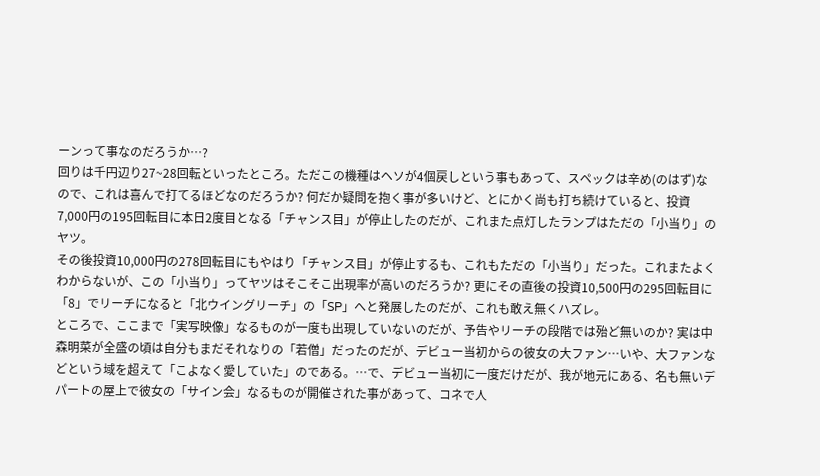ーンって事なのだろうか…?
回りは千円辺り27~28回転といったところ。ただこの機種はヘソが4個戻しという事もあって、スペックは辛め(のはず)なので、これは喜んで打てるほどなのだろうか? 何だか疑問を抱く事が多いけど、とにかく尚も打ち続けていると、投資7,000円の195回転目に本日2度目となる「チャンス目」が停止したのだが、これまた点灯したランプはただの「小当り」のヤツ。
その後投資10,000円の278回転目にもやはり「チャンス目」が停止するも、これもただの「小当り」だった。これまたよくわからないが、この「小当り」ってヤツはそこそこ出現率が高いのだろうか? 更にその直後の投資10,500円の295回転目に「8」でリーチになると「北ウイングリーチ」の「SP」へと発展したのだが、これも敢え無くハズレ。
ところで、ここまで「実写映像」なるものが一度も出現していないのだが、予告やリーチの段階では殆ど無いのか? 実は中森明菜が全盛の頃は自分もまだそれなりの「若僧」だったのだが、デビュー当初からの彼女の大ファン…いや、大ファンなどという域を超えて「こよなく愛していた」のである。…で、デビュー当初に一度だけだが、我が地元にある、名も無いデパートの屋上で彼女の「サイン会」なるものが開催された事があって、コネで人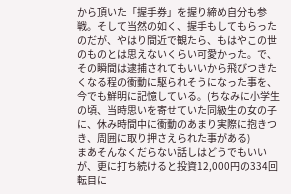から頂いた「握手券」を握り締め自分も参戦。そして当然の如く、握手もしてもらったのだが、やはり間近で観たら、もはやこの世のものとは思えないくらい可愛かった。で、その瞬間は逮捕されてもいいから飛びつきたくなる程の衝動に駆られそうになった事を、今でも鮮明に記憶している。(ちなみに小学生の頃、当時思いを寄せていた同級生の女の子に、休み時間中に衝動のあまり実際に抱きつき、周囲に取り押さえられた事がある)
まあそんなくだらない話しはどうでもいいが、更に打ち続けると投資12,000円の334回転目に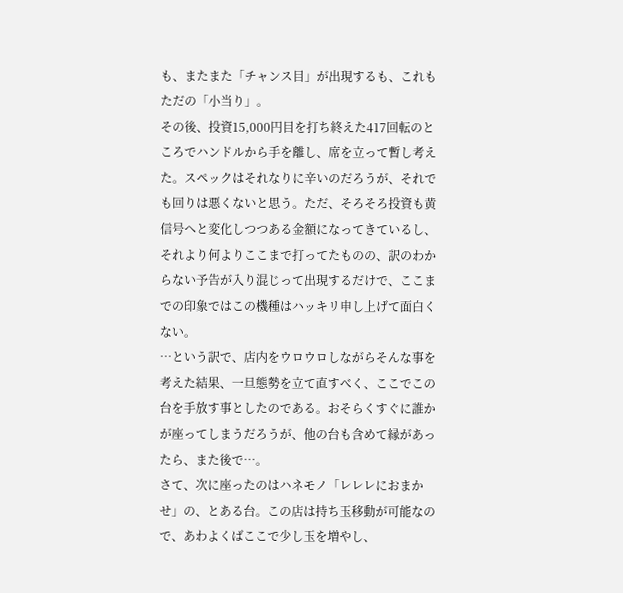も、またまた「チャンス目」が出現するも、これもただの「小当り」。
その後、投資15,000円目を打ち終えた417回転のところでハンドルから手を離し、席を立って暫し考えた。スペックはそれなりに辛いのだろうが、それでも回りは悪くないと思う。ただ、そろそろ投資も黄信号へと変化しつつある金額になってきているし、それより何よりここまで打ってたものの、訳のわからない予告が入り混じって出現するだけで、ここまでの印象ではこの機種はハッキリ申し上げて面白くない。
…という訳で、店内をウロウロしながらそんな事を考えた結果、一旦態勢を立て直すべく、ここでこの台を手放す事としたのである。おそらくすぐに誰かが座ってしまうだろうが、他の台も含めて縁があったら、また後で…。
さて、次に座ったのはハネモノ「レレレにおまかせ」の、とある台。この店は持ち玉移動が可能なので、あわよくばここで少し玉を増やし、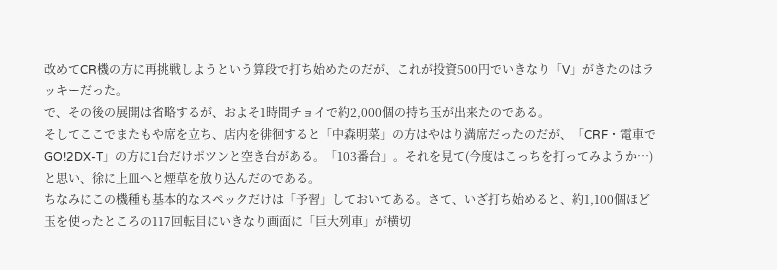改めてCR機の方に再挑戦しようという算段で打ち始めたのだが、これが投資500円でいきなり「V」がきたのはラッキーだった。
で、その後の展開は省略するが、およそ1時間チョイで約2,000個の持ち玉が出来たのである。
そしてここでまたもや席を立ち、店内を徘徊すると「中森明菜」の方はやはり満席だったのだが、「CRF・電車でGO!2DX-T」の方に1台だけポツンと空き台がある。「103番台」。それを見て(今度はこっちを打ってみようか…)と思い、徐に上皿へと煙草を放り込んだのである。
ちなみにこの機種も基本的なスペックだけは「予習」しておいてある。さて、いざ打ち始めると、約1,100個ほど玉を使ったところの117回転目にいきなり画面に「巨大列車」が横切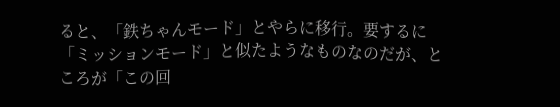ると、「鉄ちゃんモード」とやらに移行。要するに「ミッションモード」と似たようなものなのだが、ところが「この回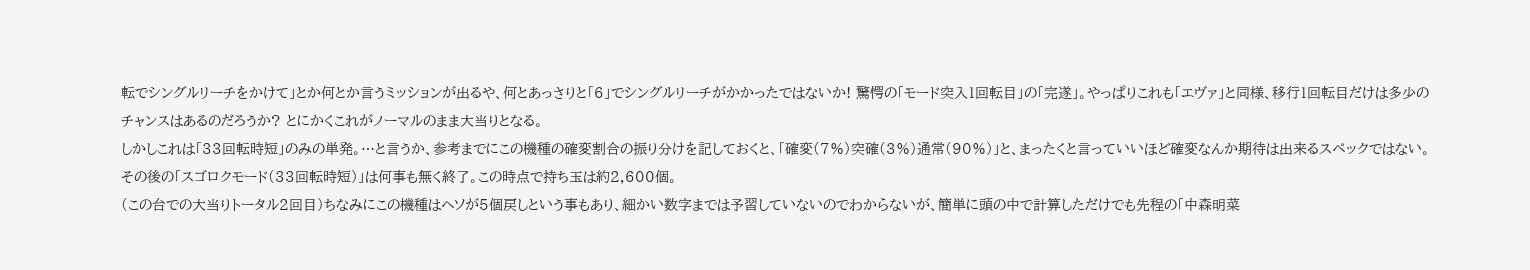転でシングルリーチをかけて」とか何とか言うミッションが出るや、何とあっさりと「6」でシングルリーチがかかったではないか! 驚愕の「モード突入1回転目」の「完遂」。やっぱりこれも「エヴァ」と同様、移行1回転目だけは多少のチャンスはあるのだろうか? とにかくこれがノーマルのまま大当りとなる。
しかしこれは「33回転時短」のみの単発。…と言うか、参考までにこの機種の確変割合の振り分けを記しておくと、「確変(7%)突確(3%)通常(90%)」と、まったくと言っていいほど確変なんか期待は出来るスペックではない。その後の「スゴロクモード(33回転時短)」は何事も無く終了。この時点で持ち玉は約2,600個。
(この台での大当りトータル2回目)ちなみにこの機種はヘソが5個戻しという事もあり、細かい数字までは予習していないのでわからないが、簡単に頭の中で計算しただけでも先程の「中森明菜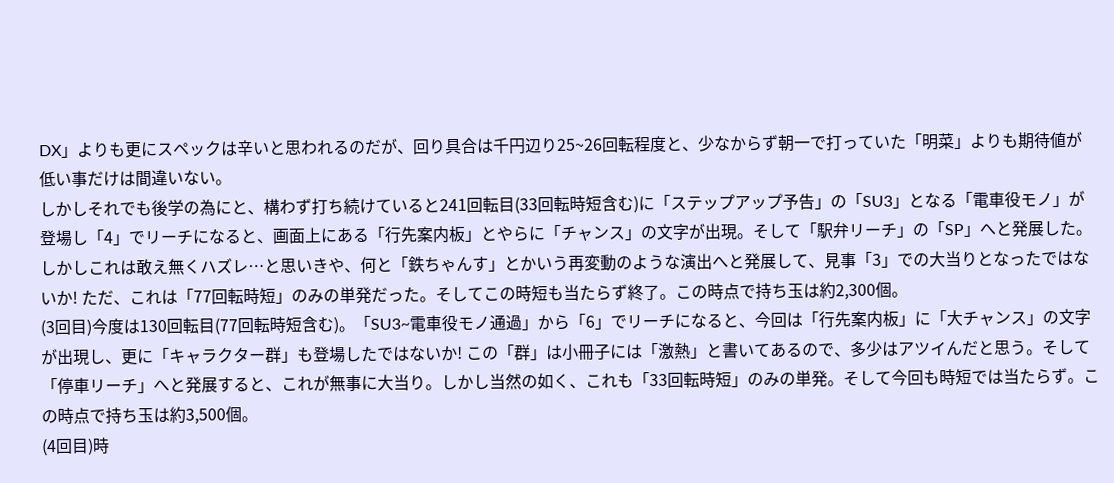DX」よりも更にスペックは辛いと思われるのだが、回り具合は千円辺り25~26回転程度と、少なからず朝一で打っていた「明菜」よりも期待値が低い事だけは間違いない。
しかしそれでも後学の為にと、構わず打ち続けていると241回転目(33回転時短含む)に「ステップアップ予告」の「SU3」となる「電車役モノ」が登場し「4」でリーチになると、画面上にある「行先案内板」とやらに「チャンス」の文字が出現。そして「駅弁リーチ」の「SP」へと発展した。しかしこれは敢え無くハズレ…と思いきや、何と「鉄ちゃんす」とかいう再変動のような演出へと発展して、見事「3」での大当りとなったではないか! ただ、これは「77回転時短」のみの単発だった。そしてこの時短も当たらず終了。この時点で持ち玉は約2,300個。
(3回目)今度は130回転目(77回転時短含む)。「SU3~電車役モノ通過」から「6」でリーチになると、今回は「行先案内板」に「大チャンス」の文字が出現し、更に「キャラクター群」も登場したではないか! この「群」は小冊子には「激熱」と書いてあるので、多少はアツイんだと思う。そして「停車リーチ」へと発展すると、これが無事に大当り。しかし当然の如く、これも「33回転時短」のみの単発。そして今回も時短では当たらず。この時点で持ち玉は約3,500個。
(4回目)時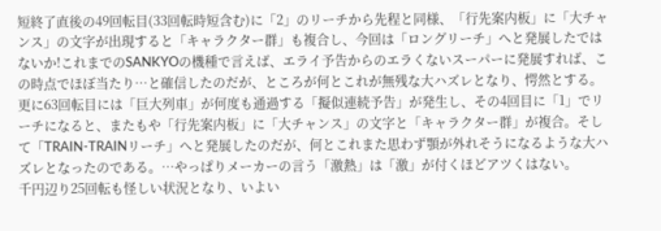短終了直後の49回転目(33回転時短含む)に「2」のリーチから先程と同様、「行先案内板」に「大チャンス」の文字が出現すると「キャラクター群」も複合し、今回は「ロングリーチ」へと発展したではないか!これまでのSANKYOの機種で言えば、エライ予告からのエラくないスーパーに発展すれば、この時点でほぼ当たり…と確信したのだが、ところが何とこれが無残な大ハズレとなり、愕然とする。
更に63回転目には「巨大列車」が何度も通過する「擬似連続予告」が発生し、その4回目に「1」でリーチになると、またもや「行先案内板」に「大チャンス」の文字と「キャラクター群」が複合。そして「TRAIN-TRAINリーチ」へと発展したのだが、何とこれまた思わず顎が外れそうになるような大ハズレとなったのである。…やっぱりメーカーの言う「激熱」は「激」が付くほどアツくはない。
千円辺り25回転も怪しい状況となり、いよい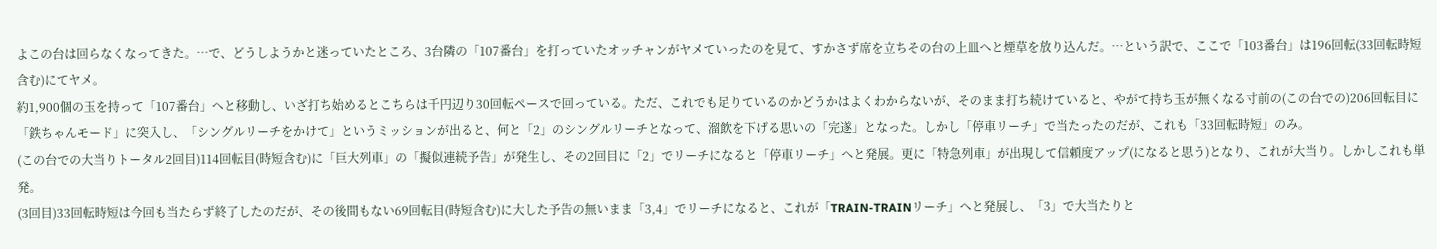よこの台は回らなくなってきた。…で、どうしようかと迷っていたところ、3台隣の「107番台」を打っていたオッチャンがヤメていったのを見て、すかさず席を立ちその台の上皿へと煙草を放り込んだ。…という訳で、ここで「103番台」は196回転(33回転時短含む)にてヤメ。
約1,900個の玉を持って「107番台」へと移動し、いざ打ち始めるとこちらは千円辺り30回転ペースで回っている。ただ、これでも足りているのかどうかはよくわからないが、そのまま打ち続けていると、やがて持ち玉が無くなる寸前の(この台での)206回転目に「鉄ちゃんモード」に突入し、「シングルリーチをかけて」というミッションが出ると、何と「2」のシングルリーチとなって、溜飲を下げる思いの「完遂」となった。しかし「停車リーチ」で当たったのだが、これも「33回転時短」のみ。
(この台での大当りトータル2回目)114回転目(時短含む)に「巨大列車」の「擬似連続予告」が発生し、その2回目に「2」でリーチになると「停車リーチ」へと発展。更に「特急列車」が出現して信頼度アップ(になると思う)となり、これが大当り。しかしこれも単発。
(3回目)33回転時短は今回も当たらず終了したのだが、その後間もない69回転目(時短含む)に大した予告の無いまま「3,4」でリーチになると、これが「TRAIN-TRAINリーチ」へと発展し、「3」で大当たりと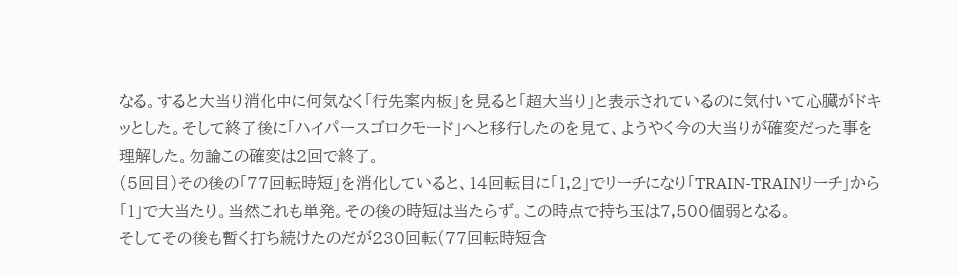なる。すると大当り消化中に何気なく「行先案内板」を見ると「超大当り」と表示されているのに気付いて心臓がドキッとした。そして終了後に「ハイパースゴロクモード」へと移行したのを見て、ようやく今の大当りが確変だった事を理解した。勿論この確変は2回で終了。
(5回目)その後の「77回転時短」を消化していると、14回転目に「1,2」でリーチになり「TRAIN-TRAINリーチ」から「1」で大当たり。当然これも単発。その後の時短は当たらず。この時点で持ち玉は7,500個弱となる。
そしてその後も暫く打ち続けたのだが230回転(77回転時短含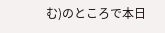む)のところで本日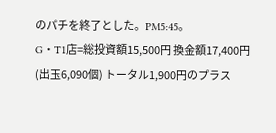のパチを終了とした。PM5:45。
G・T1店=総投資額15,500円 換金額17,400円(出玉6,090個) トータル1,900円のプラス